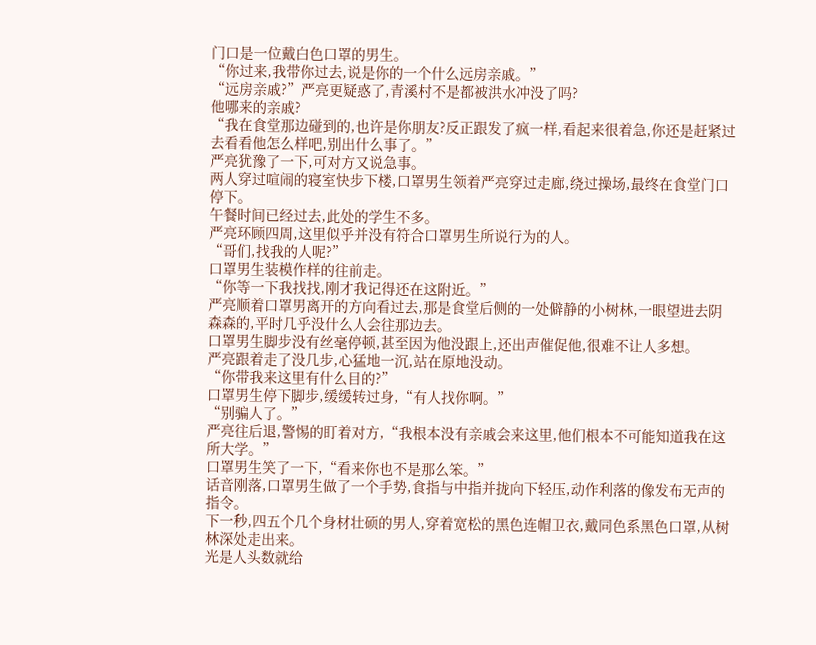门口是一位戴白色口罩的男生。
“你过来,我带你过去,说是你的一个什么远房亲戚。”
“远房亲戚?”严亮更疑惑了,青溪村不是都被洪水冲没了吗?
他哪来的亲戚?
“我在食堂那边碰到的,也许是你朋友?反正跟发了疯一样,看起来很着急,你还是赶紧过去看看他怎么样吧,别出什么事了。”
严亮犹豫了一下,可对方又说急事。
两人穿过喧闹的寝室快步下楼,口罩男生领着严亮穿过走廊,绕过操场,最终在食堂门口停下。
午餐时间已经过去,此处的学生不多。
严亮环顾四周,这里似乎并没有符合口罩男生所说行为的人。
“哥们,找我的人呢?”
口罩男生装模作样的往前走。
“你等一下我找找,刚才我记得还在这附近。”
严亮顺着口罩男离开的方向看过去,那是食堂后侧的一处僻静的小树林,一眼望进去阴森森的,平时几乎没什么人会往那边去。
口罩男生脚步没有丝毫停顿,甚至因为他没跟上,还出声催促他,很难不让人多想。
严亮跟着走了没几步,心猛地一沉,站在原地没动。
“你带我来这里有什么目的?”
口罩男生停下脚步,缓缓转过身,“有人找你啊。”
“别骗人了。”
严亮往后退,警惕的盯着对方,“我根本没有亲戚会来这里,他们根本不可能知道我在这所大学。”
口罩男生笑了一下,“看来你也不是那么笨。”
话音刚落,口罩男生做了一个手势,食指与中指并拢向下轻压,动作利落的像发布无声的指令。
下一秒,四五个几个身材壮硕的男人,穿着宽松的黑色连帽卫衣,戴同色系黑色口罩,从树林深处走出来。
光是人头数就给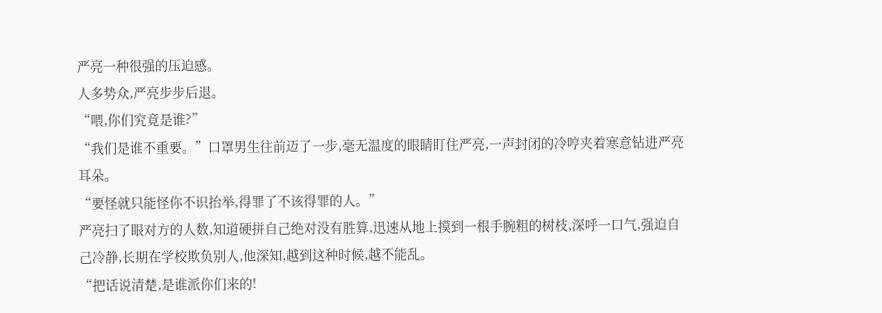严亮一种很强的压迫感。
人多势众,严亮步步后退。
“喂,你们究竟是谁?”
“我们是谁不重要。”口罩男生往前迈了一步,毫无温度的眼睛盯住严亮,一声封闭的冷哼夹着寒意钻进严亮耳朵。
“要怪就只能怪你不识抬举,得罪了不该得罪的人。”
严亮扫了眼对方的人数,知道硬拼自己绝对没有胜算,迅速从地上摸到一根手腕粗的树枝,深呼一口气,强迫自己冷静,长期在学校欺负别人,他深知,越到这种时候,越不能乱。
“把话说清楚,是谁派你们来的!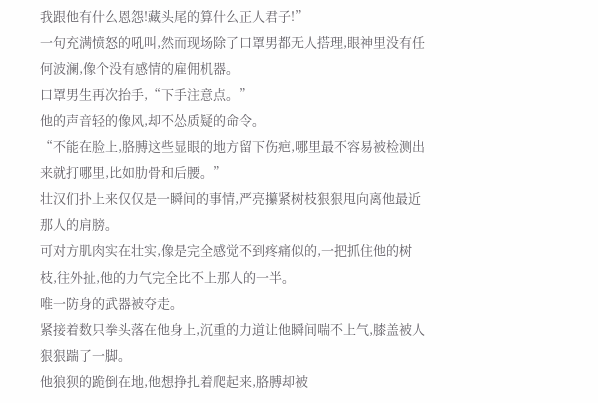我跟他有什么恩怨!藏头尾的算什么正人君子!”
一句充满愤怒的吼叫,然而现场除了口罩男都无人搭理,眼神里没有任何波澜,像个没有感情的雇佣机器。
口罩男生再次抬手,“下手注意点。”
他的声音轻的像风,却不怂质疑的命令。
“不能在脸上,胳膊这些显眼的地方留下伤疤,哪里最不容易被检测出来就打哪里,比如肋骨和后腰。”
壮汉们扑上来仅仅是一瞬间的事情,严亮攥紧树枝狠狠甩向离他最近那人的肩膀。
可对方肌肉实在壮实,像是完全感觉不到疼痛似的,一把抓住他的树枝,往外扯,他的力气完全比不上那人的一半。
唯一防身的武器被夺走。
紧接着数只拳头落在他身上,沉重的力道让他瞬间喘不上气,膝盖被人狠狠踹了一脚。
他狼狈的跪倒在地,他想挣扎着爬起来,胳膊却被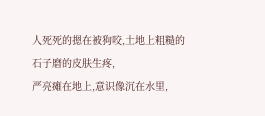人死死的摁在被狗咬,土地上粗糙的石子磨的皮肤生疼,
严亮瘫在地上,意识像沉在水里,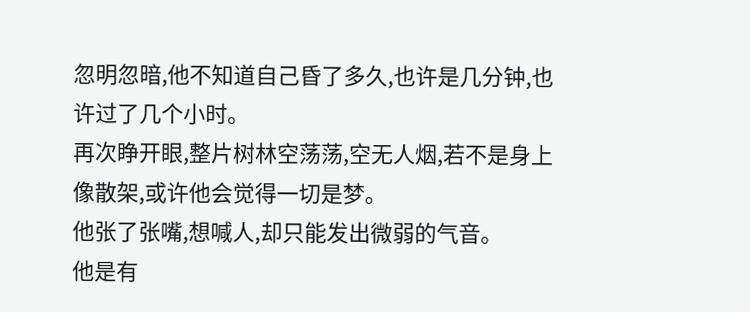忽明忽暗,他不知道自己昏了多久,也许是几分钟,也许过了几个小时。
再次睁开眼,整片树林空荡荡,空无人烟,若不是身上像散架,或许他会觉得一切是梦。
他张了张嘴,想喊人,却只能发出微弱的气音。
他是有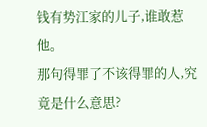钱有势江家的儿子,谁敢惹他。
那句得罪了不该得罪的人,究竟是什么意思?